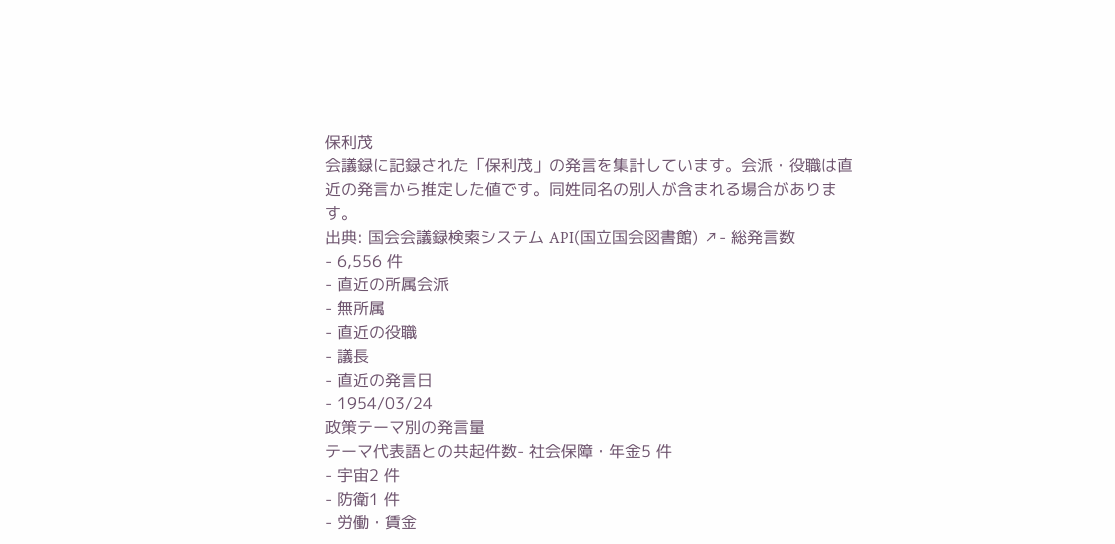保利茂
会議録に記録された「保利茂」の発言を集計しています。会派・役職は直近の発言から推定した値です。同姓同名の別人が含まれる場合があります。
出典: 国会会議録検索システム API(国立国会図書館) ↗- 総発言数
- 6,556 件
- 直近の所属会派
- 無所属
- 直近の役職
- 議長
- 直近の発言日
- 1954/03/24
政策テーマ別の発言量
テーマ代表語との共起件数- 社会保障・年金5 件
- 宇宙2 件
- 防衛1 件
- 労働・賃金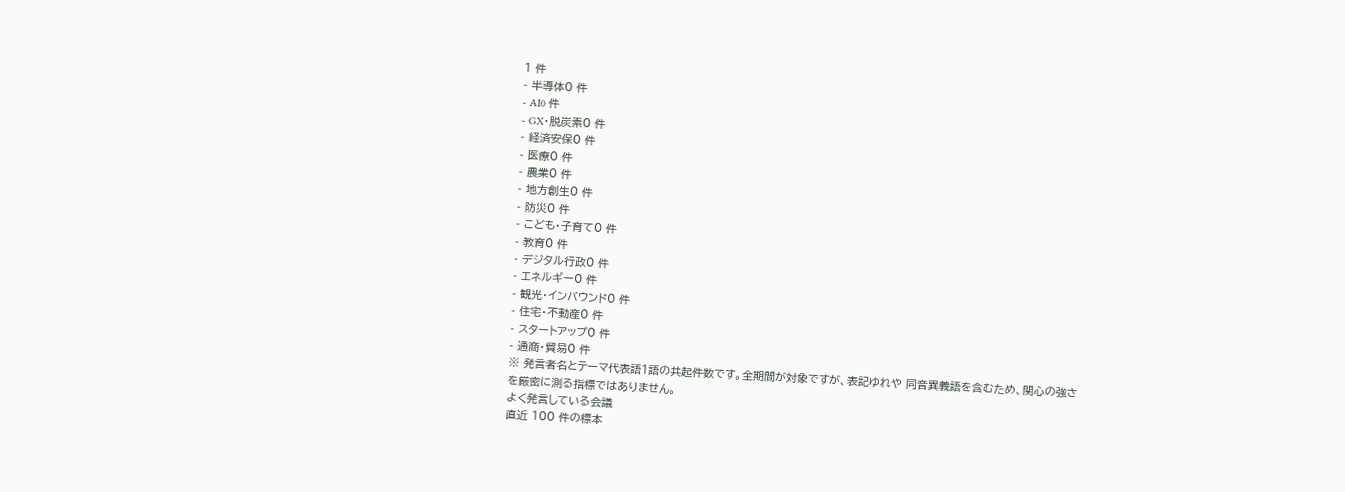1 件
- 半導体0 件
- AI0 件
- GX・脱炭素0 件
- 経済安保0 件
- 医療0 件
- 農業0 件
- 地方創生0 件
- 防災0 件
- こども・子育て0 件
- 教育0 件
- デジタル行政0 件
- エネルギー0 件
- 観光・インバウンド0 件
- 住宅・不動産0 件
- スタートアップ0 件
- 通商・貿易0 件
※ 発言者名とテーマ代表語1語の共起件数です。全期間が対象ですが、表記ゆれや 同音異義語を含むため、関心の強さを厳密に測る指標ではありません。
よく発言している会議
直近 100 件の標本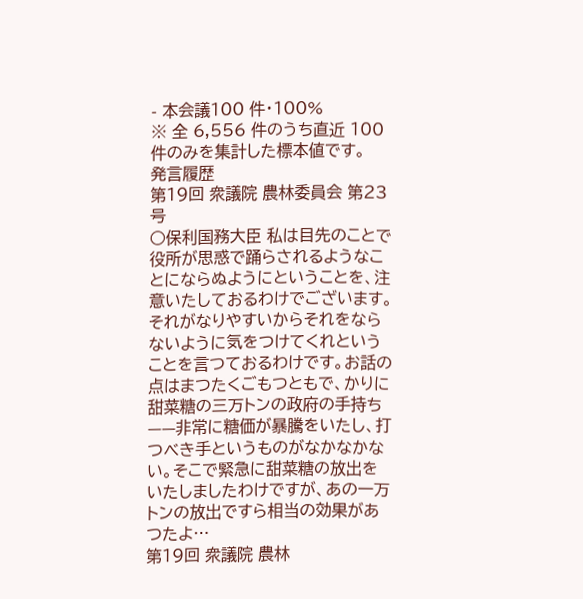- 本会議100 件・100%
※ 全 6,556 件のうち直近 100 件のみを集計した標本値です。
発言履歴
第19回 衆議院 農林委員会 第23号
○保利国務大臣 私は目先のことで役所が思惑で踊らされるようなことにならぬようにということを、注意いたしておるわけでございます。それがなりやすいからそれをならないように気をつけてくれということを言つておるわけです。お話の点はまつたくごもつともで、かりに甜菜糖の三万トンの政府の手持ち——非常に糖価が暴騰をいたし、打つべき手というものがなかなかない。そこで緊急に甜菜糖の放出をいたしましたわけですが、あの一万トンの放出ですら相当の効果があつたよ…
第19回 衆議院 農林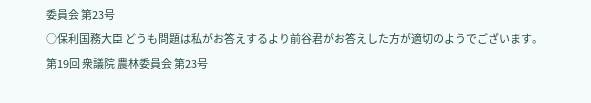委員会 第23号
○保利国務大臣 どうも問題は私がお答えするより前谷君がお答えした方が適切のようでございます。
第19回 衆議院 農林委員会 第23号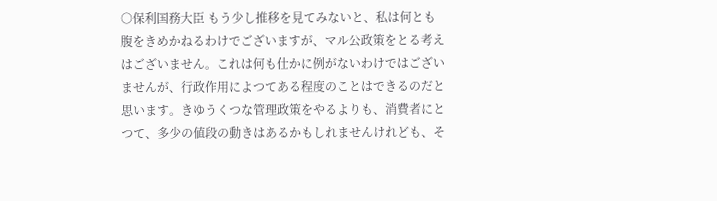○保利国務大臣 もう少し推移を見てみないと、私は何とも腹をきめかねるわけでございますが、マル公政策をとる考えはございません。これは何も仕かに例がないわけではございませんが、行政作用によつてある程度のことはできるのだと思います。きゆうくつな管理政策をやるよりも、消費者にとつて、多少の値段の動きはあるかもしれませんけれども、そ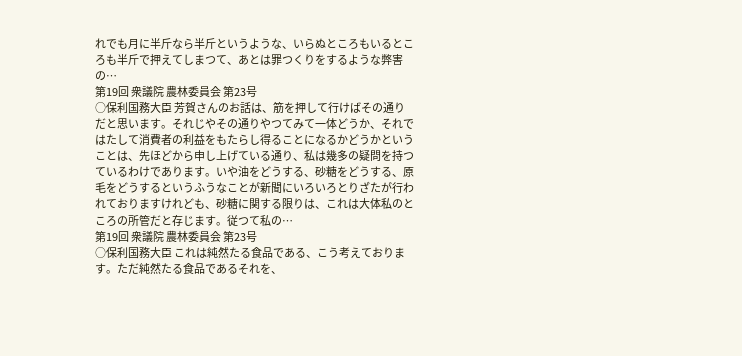れでも月に半斤なら半斤というような、いらぬところもいるところも半斤で押えてしまつて、あとは罪つくりをするような弊害の…
第19回 衆議院 農林委員会 第23号
○保利国務大臣 芳賀さんのお話は、筋を押して行けばその通りだと思います。それじやその通りやつてみて一体どうか、それではたして消費者の利益をもたらし得ることになるかどうかということは、先ほどから申し上げている通り、私は幾多の疑問を持つているわけであります。いや油をどうする、砂糖をどうする、原毛をどうするというふうなことが新聞にいろいろとりざたが行われておりますけれども、砂糖に関する限りは、これは大体私のところの所管だと存じます。従つて私の…
第19回 衆議院 農林委員会 第23号
○保利国務大臣 これは純然たる食品である、こう考えております。ただ純然たる食品であるそれを、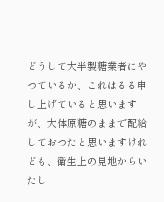どうして大半製糖業者にやつているか、これはるる申し上げていると思いますが、大体原糖のままで配給しておつたと思いますけれども、衛生上の見地からいたし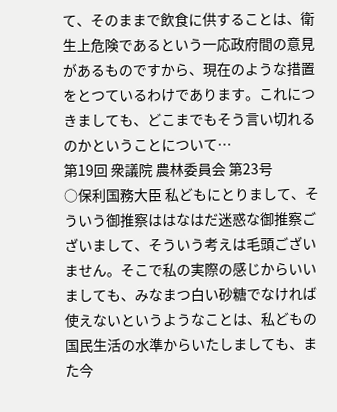て、そのままで飲食に供することは、衛生上危険であるという一応政府間の意見があるものですから、現在のような措置をとつているわけであります。これにつきましても、どこまでもそう言い切れるのかということについて…
第19回 衆議院 農林委員会 第23号
○保利国務大臣 私どもにとりまして、そういう御推察ははなはだ迷惑な御推察ございまして、そういう考えは毛頭ございません。そこで私の実際の感じからいいましても、みなまつ白い砂糖でなければ使えないというようなことは、私どもの国民生活の水準からいたしましても、また今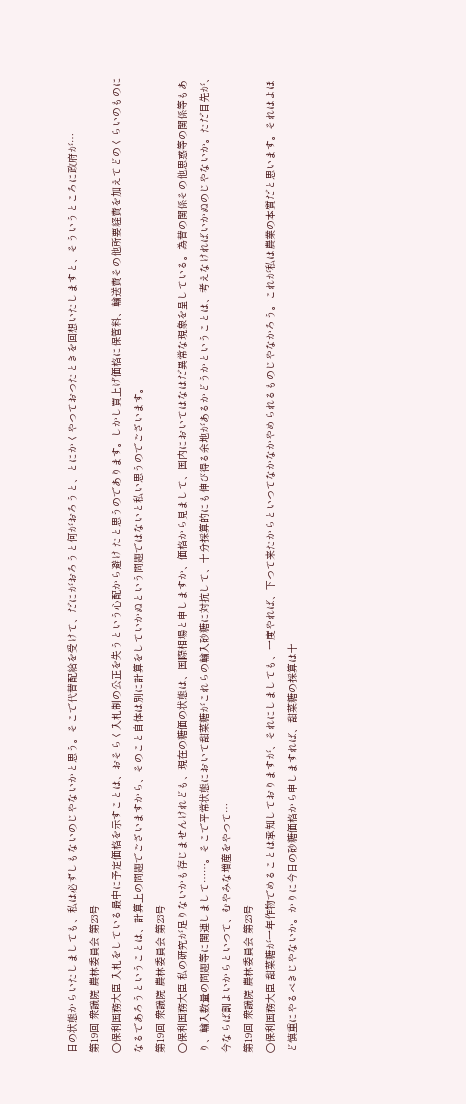日の状態からいたしましても、私は必ずしもないのじやないかと思う。そこで代替配給を受けて、だにがおろうと何がおろうと、とにかくやつておつたときを回想いたしますと、そういうところに政府が…
第19回 衆議院 農林委員会 第23号
○保利国務大臣 入札をしている最中に予定価格を示すことは、おそらく入札制の公正を失うという心配から避け たと思うのであります。しかし買上げ価格に保管料、輸送費その他所要経費を加えてどのくらいのものになるであろうということは、計算上の問題でございますから、そのこと自体は別に計算をしていかぬという問題ではないと私い思うのでございます。
第19回 衆議院 農林委員会 第23号
○保利国務大臣 私の研究が足りないかも存じませんけれども、現在の糖価の状態は、国際相場と申しますか、価格から見まして、国内においてはなはだ異常な現象を呈している。為替の関係その他思惑等の関係等もあり、輸入数量の問題等に関連しまして……。そこで平常状態において甜菜糖がこれらの輸入砂糖に対抗して、十分採算的にも伸び得る余地があるかどうかということは、考えなければいかぬのじやないか。ただ目先が、今ならば割よいからといつて、むやみな増産をやつて…
第19回 衆議院 農林委員会 第23号
○保利国務大臣 甜菜糖が一年作物でめることは承知しておりますが、それにしましても、一度やれば、下つて来たからといつてなかなかやめられるものじやなかろう。これが私は農業の本質だと思います。それはよほど慎重にやるべきじやないか。かりに今日の砂糖価格から申しますれば、甜菜糖の採算は十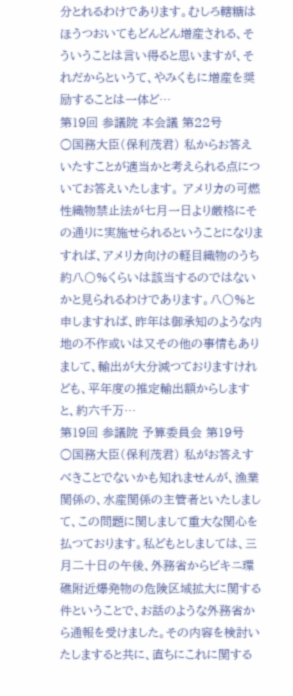分とれるわけであります。むしろ轄糖はほうつおいてもどんどん増産される、そういうことは言い得ると思いますが、それだからというて、やみくもに増産を奨励することは一体ど…
第19回 参議院 本会議 第22号
○国務大臣(保利茂君) 私からお答えいたすことが適当かと考えられる点についてお答えいたします。 アメリカの可燃性織物禁止法が七月一日より厳格にその通りに実施せられるということになりますれば、アメリカ向けの軽目織物のうち約八〇%くらいは該当するのではないかと見られるわけであります。八〇%と申しますれば、昨年は御承知のような内地の不作或いは又その他の事情もありまして、輸出が大分減つておりますけれども、平年度の推定輸出額からしますと、約六千万…
第19回 参議院 予算委員会 第19号
○国務大臣(保利茂君) 私がお答えすべきことでないかも知れませんが、漁業関係の、水産関係の主管者といたしまして、この問題に関しまして重大な関心を払つております。私どもとしましては、三月二十日の午後、外務省からビキニ環礁附近爆発物の危険区域拡大に関する件ということで、お話のような外務省から通報を受けました。その内容を検討いたしますると共に、直ちにこれに関する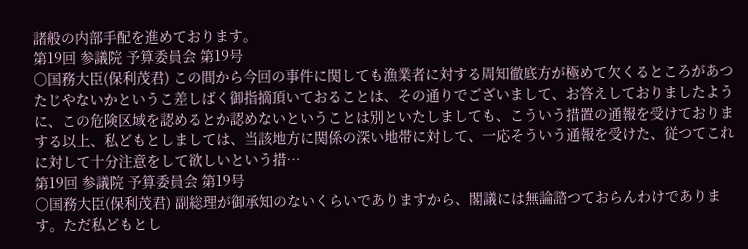諸般の内部手配を進めております。
第19回 参議院 予算委員会 第19号
○国務大臣(保利茂君) この間から今回の事件に関しても漁業者に対する周知徹底方が極めて欠くるところがあつたじやないかというこ差しばく御指摘頂いておることは、その通りでございまして、お答えしておりましたように、この危険区域を認めるとか認めないということは別といたしましても、こういう措置の通報を受けておりまする以上、私どもとしましては、当該地方に関係の深い地帯に対して、一応そういう通報を受けた、従つてこれに対して十分注意をして欲しいという措…
第19回 参議院 予算委員会 第19号
○国務大臣(保利茂君) 副総理が御承知のないくらいでありますから、閣議には無論諮つておらんわけであります。ただ私どもとし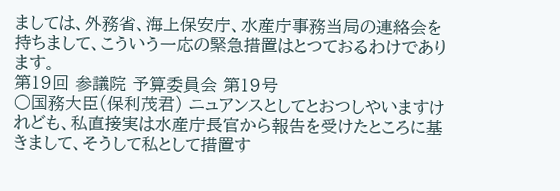ましては、外務省、海上保安庁、水産庁事務当局の連絡会を持ちまして、こういう一応の緊急措置はとつておるわけであります。
第19回 参議院 予算委員会 第19号
○国務大臣(保利茂君) ニュアンスとしてとおつしやいますけれども、私直接実は水産庁長官から報告を受けたところに基きまして、そうして私として措置す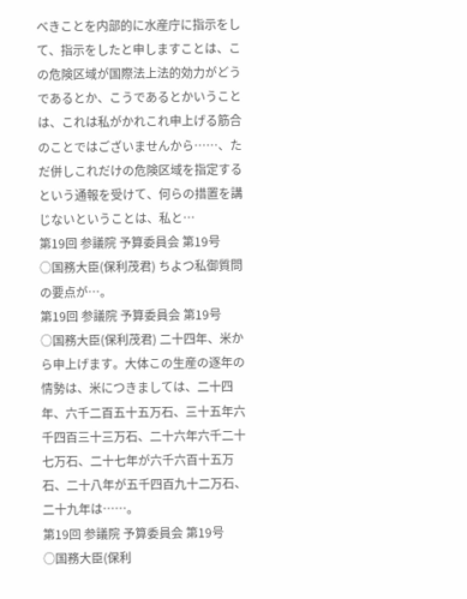べきことを内部的に水産庁に指示をして、指示をしたと申しますことは、この危険区域が国際法上法的効力がどうであるとか、こうであるとかいうことは、これは私がかれこれ申上げる筋合のことではございませんから……、ただ併しこれだけの危険区域を指定するという通報を受けて、何らの措置を講じないということは、私と…
第19回 参議院 予算委員会 第19号
○国務大臣(保利茂君) ちよつ私御質問の要点が…。
第19回 参議院 予算委員会 第19号
○国務大臣(保利茂君) 二十四年、米から申上げます。大体この生産の逐年の情勢は、米につきましては、二十四年、六千二百五十五万石、三十五年六千四百三十三万石、二十六年六千二十七万石、二十七年が六千六百十五万石、二十八年が五千四百九十二万石、二十九年は……。
第19回 参議院 予算委員会 第19号
○国務大臣(保利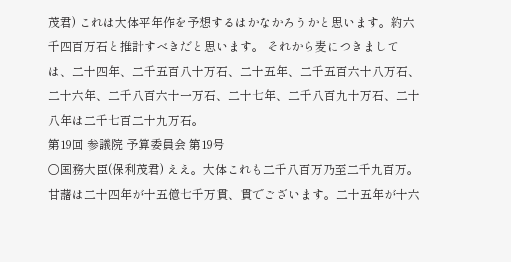茂君) これは大体平年作を予想するはかなかろうかと思います。約六千四百万石と推計すべきだと思います。 それから麦につきましては、二十四年、二千五百八十万石、二十五年、二千五百六十八万石、二十六年、二千八百六十一万石、二十七年、二千八百九十万石、二十八年は二千七百二十九万石。
第19回 参議院 予算委員会 第19号
○国務大臣(保利茂君) ええ。大体これも二千八百万乃至二千九百万。 甘藷は二十四年が十五億七千万貫、貫でございます。二十五年が十六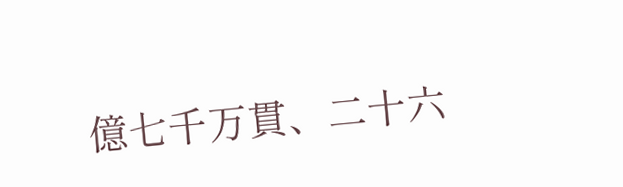億七千万貫、二十六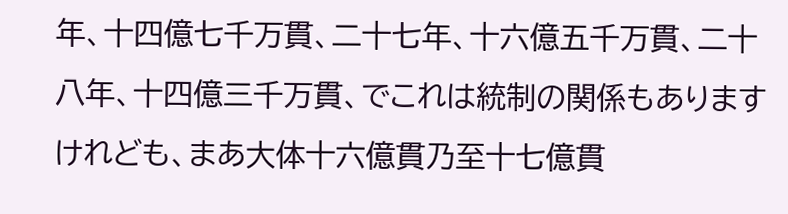年、十四億七千万貫、二十七年、十六億五千万貫、二十八年、十四億三千万貫、でこれは統制の関係もありますけれども、まあ大体十六億貫乃至十七億貫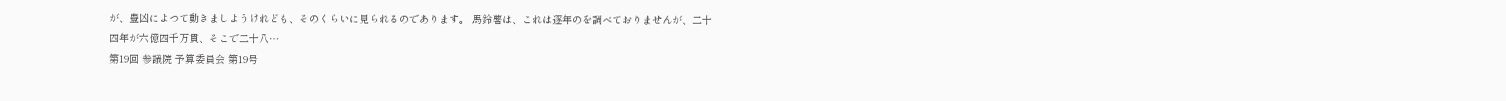が、豊凶によつて動きましようけれども、そのくらいに見られるのであります。 馬鈴薯は、これは逐年のを調べておりませんが、二十四年が六億四千万貫、そこで二十八…
第19回 参議院 予算委員会 第19号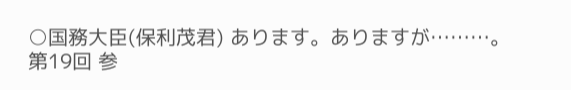○国務大臣(保利茂君) あります。ありますが………。
第19回 参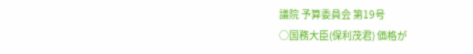議院 予算委員会 第19号
○国務大臣(保利茂君) 価格が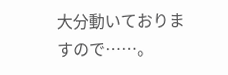大分動いておりますので……。